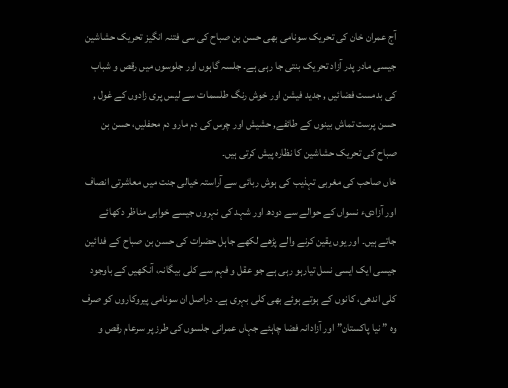آج عمران خان کی تحریک سونامی بھی حسن بن صباح کی سی فتنہ انگیز تحریک حشاشین جیسی مادر پدر آزاد تحریک بنتی جا رہی ہے۔ جلسہ گاہوں اور جلوسوں میں رقص و شباب کی بدمست فضائیں , جدید فیشن اور خوش رنگ طلسمات سے لیس پری زادوں کے غول , حسن پرست تماش بینوں کے طائفے, حشیش اور چرس کی دم مارو دم محفلیں، حسن بن صباح کی تحریک حشاشین کا نظارہ پیش کرتی ہیں۔
خاں صاحب کی مغربی تہذیب کی ہوش ربائی سے آراستہ خیالی جنت میں معاشرتی انصاف اور آزادیء نسواں کے حوالے سے دودھ اور شہد کی نہروں جیسے خوابی مناظر دکھائے جاتے ہیں۔ اور یوں یقین کرنے والے پڑھے لکھے جاہل حضرات کی حسن بن صباح کے فدائین جیسی ایک ایسی نسل تیارہو رہی ہے جو عقل و فہم سے کلی بیگانہ، آنکھیں کے باوجود کلی اندھی، کانوں کے ہوتے ہوئے بھی کلی بہری ہے۔ دراصل ان سونامی پیروکاروں کو صرف وہ ” نیا پاکستان” اور آزادانہ فضا چاہئے جہاں عمرانی جلسوں کی طرز پر سرعام رقص و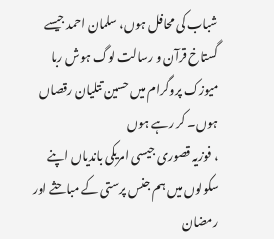شباب کی محافل ہوں، سلمان احمد جیسے گستاخ قرآن و رسالت لوگ ہوش ربا میوزک پروگرام میں حسین تتلیان رقصاں ہوں۔ کر رہے ہوں
، فوزیہ قصوری جیسی امریکی باندیاں اپنے سکولوں میں ہم جنس پرستی کے مباحثے اور رمضان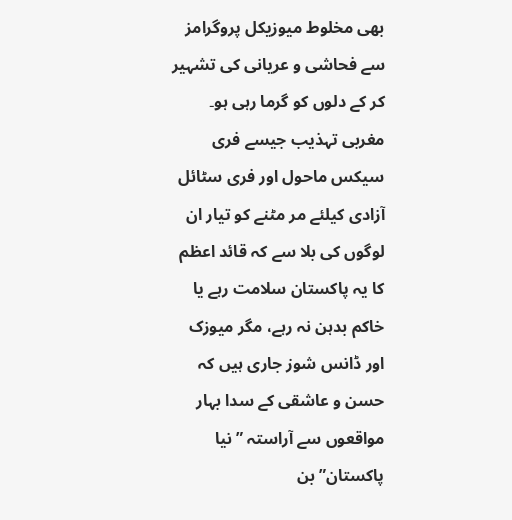بھی مخلوط میوزیکل پروگرامز سے فحاشی و عریانی کی تشہیر کر کے دلوں کو گرما رہی ہو۔ مغربی تہذیب جیسے فری سیکس ماحول اور فری سٹائل آزادی کیلئے مر مٹنے کو تیار ان لوگوں کی بلا سے کہ قائد اعظم کا یہ پاکستان سلامت رہے یا خاکم بدہن نہ رہے، مگر میوزک اور ڈانس شوز جاری ہیں کہ حسن و عاشقی کے سدا بہار مواقعوں سے آراستہ ” نیا پاکستان” بن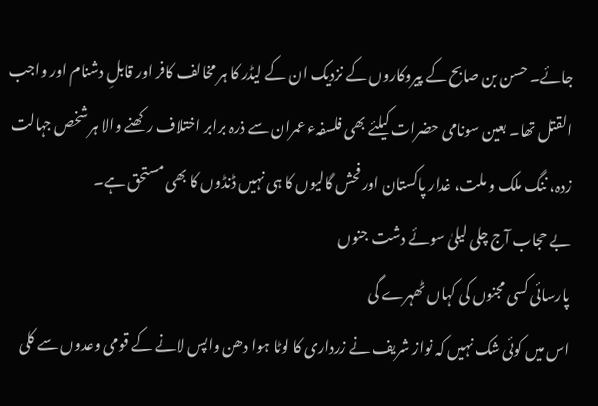جائے۔ حسن بن صابح کے پیروکاروں کے نزدیک ان کے لیڈر کا ہر مخالف کافر اور قابلِ دشنام اور واجب القتل تھا۔ بعین سونامی حضرات کیلئے بھی فلسفہء عمران سے ذرہ برابر اختلاف رکھنے والا ہر شخص جہالت زدہ، ننگ ملک و ملت، غدار پاکستان اور فحش گالیوں کا ہی نہیں ڈنڈوں کا بھی مستحق ہے۔
بے حجاب آج چلی لیلیٰ سوئے دشت جنوں
پارسائی کسی مجنوں کی کہاں ٹھہرے گی
اس میں کوئی شک نہیں کہ نواز شریف نے زرداری کا لوٹا ہوا دھن واپس لانے کے قومی وعدوں سے کلی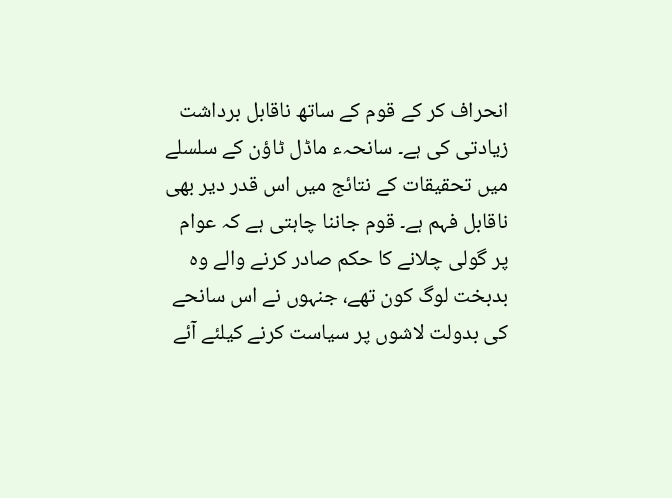انحراف کر کے قوم کے ساتھ ناقابل برداشت زیادتی کی ہے۔ سانحہء ماڈل ٹاؤن کے سلسلے میں تحقیقات کے نتائج میں اس قدر دیر بھی ناقابل فہم ہے۔ قوم جاننا چاہتی ہے کہ عوام پر گولی چلانے کا حکم صادر کرنے والے وہ بدبخت لوگ کون تھے، جنہوں نے اس سانحے کی بدولت لاشوں پر سیاست کرنے کیلئے آئے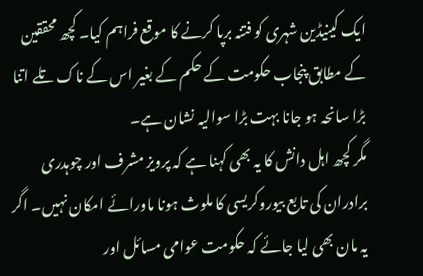ایک کینیڈین شہری کو فتنہ برپا کرنے کا موقع فراہم کیا۔ کچھ محققین کے مطابق پنجاب حکومت کے حکم کے بغیر اس کے ناک تلے اتنا بڑا سانحہ ہو جانا بہت بڑا سوالیہ نشان ہے۔
مگر کچھ اہل دانش کا یہ بھی کہنا ہے کہ پرویز مشرف اور چوہدری برادران کی تابع بیوروکریسی کا ملوث ہونا ماورائے امکان نہیں۔ اگر یہ مان بھی لیا جائے کہ حکومت عوامی مسائل اور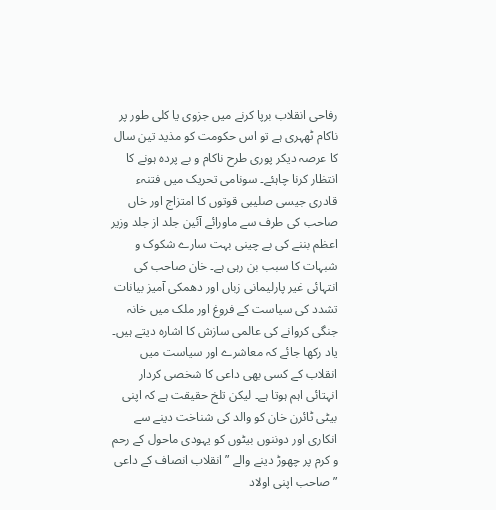رفاحی انقلاب برپا کرنے میں جزوی یا کلی طور پر ناکام ٹھہری ہے تو اس حکومت کو مذید تین سال کا عرصہ دیکر پوری طرح ناکام و بے پردہ ہونے کا انتظار کرنا چاہئے۔ سونامی تحریک میں فتنہء قادری جیسی صلیبی قوتوں کا امتزاج اور خاں صاحب کی طرف سے ماورائے آئین جلد از جلد وزیر اعظم بننے کی بے چینی بہت سارے شکوک و شبہات کا سبب بن رہی ہے۔ خان صاحب کی انتہائی غیر پارلیمانی زباں اور دھمکی آمیز بیانات تشدد کی سیاست کے فروغ اور ملک میں خانہ جنگی کروانے کی عالمی سازش کا اشارہ دیتے ہیں۔
یاد رکھا جائے کہ معاشرے اور سیاست میں انقلاب کے کسی بھی داعی کا شخصی کردار انہتائی اہم ہوتا ہے۔ لیکن تلخ حقیقت ہے کہ اپنی بیٹی ٹائرن خان کو والد کی شناخت دینے سے انکاری اور دوننوں بیٹوں کو یہودی ماحول کے رحم و کرم پر چھوڑ دینے والے ” انقلاب انصاف کے داعی ” صاحب اپنی اولاد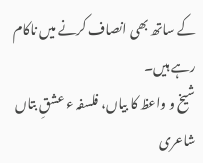کے ساتھ بھی انصاف کرنے میں ناکام رہے ہیں۔
شیخ و واعظ کا بیاں، فلسفہ ء عشقِ بتاں
شاعری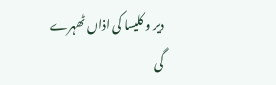دیر و کلیسا کی اذاں ٹھہرے گی